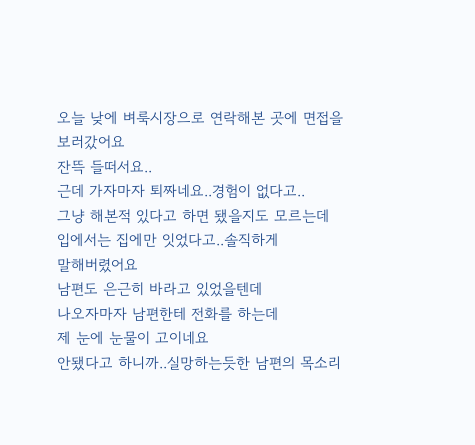오늘 낮에 벼룩시장으로 연락해본 곳에 면접을 보러갔어요
잔뜩 들떠서요..
근데 가자마자 퇴짜네요..경험이 없다고..
그냥 해본적 있다고 하면 됐을지도 모르는데
입에서는 집에만 잇었다고..솔직하게
말해버렸어요
남편도 은근히 바라고 있었을텐데
나오자마자 남편한테 전화를 하는데
제 눈에 눈물이 고이네요
안됐다고 하니까..실망하는듯한 남편의 목소리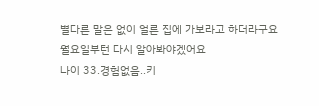별다른 말은 없이 얼른 집에 가보라고 하더라구요
월요일부턴 다시 알아봐야겠어요
나이 33.경험없음..키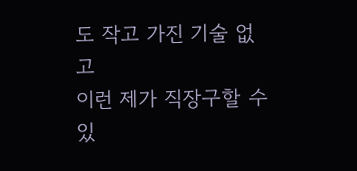도 작고 가진 기술 없고
이런 제가 직장구할 수 있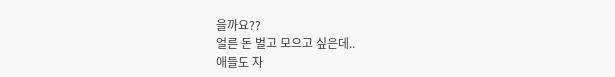을까요??
얼른 돈 벌고 모으고 싶은데..
애들도 자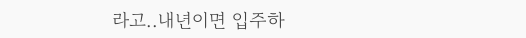라고..내년이면 입주하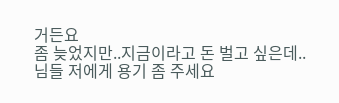거든요
좀 늦었지만..지금이라고 돈 벌고 싶은데..
님들 저에게 용기 좀 주세요